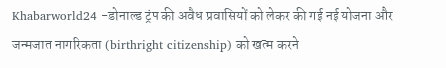Khabarworld24 -डोनाल्ड ट्रंप की अवैध प्रवासियों को लेकर की गई नई योजना और जन्मजात नागरिकता (birthright citizenship) को खत्म करने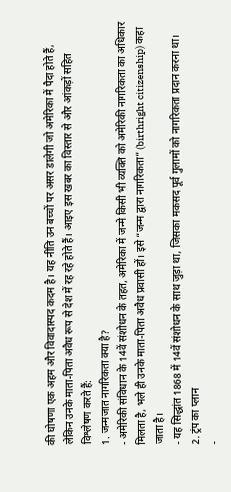की घोषणा एक अहम और विवादास्पद कदम है। यह नीति उन बच्चों पर असर डालेगी जो अमेरिका में पैदा होते हैं, लेकिन उनके माता-पिता अवैध रूप से देश में रह रहे होते हैं। आइए इस खबर का विस्तार से और आंकड़ों सहित विश्लेषण करते हैं:
1. जन्मजात नागरिकता क्या है?
- अमेरिकी संविधान के 14वें संशोधन के तहत, अमेरिका में जन्मे किसी भी व्यक्ति को अमेरिकी नागरिकता का अधिकार मिलता है, भले ही उनके माता-पिता अवैध प्रवासी हों। इसे “जन्म द्वारा नागरिकता” (birthright citizenship) कहा जाता है।
- यह सिद्धांत 1868 में 14वें संशोधन के साथ जुड़ा था, जिसका मकसद पूर्व गुलामों को नागरिकता प्रदान करना था।
2. ट्रंप का प्लान
-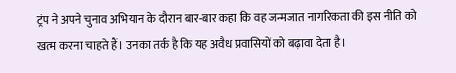ट्रंप ने अपने चुनाव अभियान के दौरान बार-बार कहा कि वह जन्मजात नागरिकता की इस नीति को खत्म करना चाहते हैं। उनका तर्क है कि यह अवैध प्रवासियों को बढ़ावा देता है।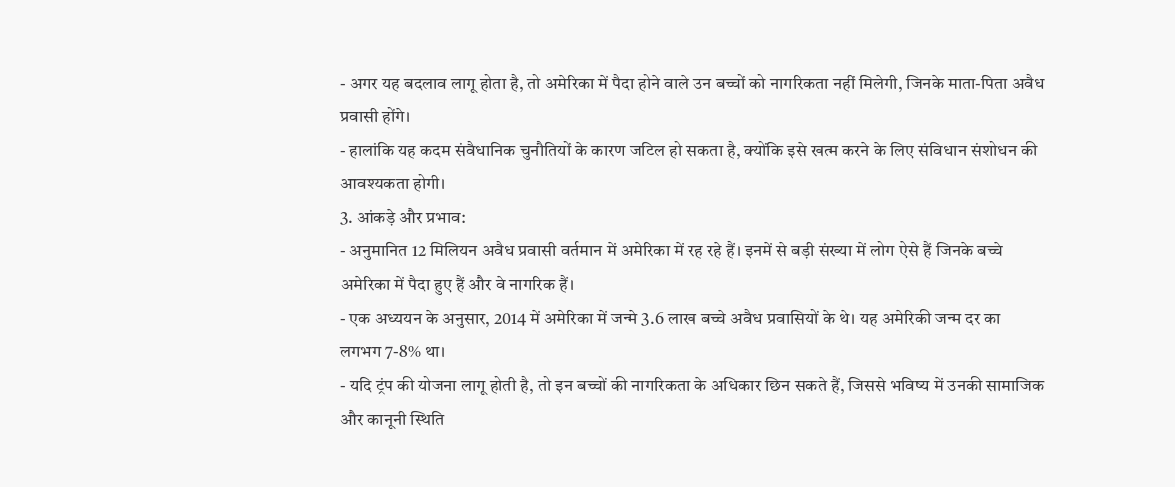- अगर यह बदलाव लागू होता है, तो अमेरिका में पैदा होने वाले उन बच्चों को नागरिकता नहीं मिलेगी, जिनके माता-पिता अवैध प्रवासी होंगे।
- हालांकि यह कदम संवैधानिक चुनौतियों के कारण जटिल हो सकता है, क्योंकि इसे खत्म करने के लिए संविधान संशोधन की आवश्यकता होगी।
3. आंकड़े और प्रभाव:
- अनुमानित 12 मिलियन अवैध प्रवासी वर्तमान में अमेरिका में रह रहे हैं। इनमें से बड़ी संख्या में लोग ऐसे हैं जिनके बच्चे अमेरिका में पैदा हुए हैं और वे नागरिक हैं।
- एक अध्ययन के अनुसार, 2014 में अमेरिका में जन्मे 3.6 लाख बच्चे अवैध प्रवासियों के थे। यह अमेरिकी जन्म दर का लगभग 7-8% था।
- यदि ट्रंप की योजना लागू होती है, तो इन बच्चों की नागरिकता के अधिकार छिन सकते हैं, जिससे भविष्य में उनकी सामाजिक और कानूनी स्थिति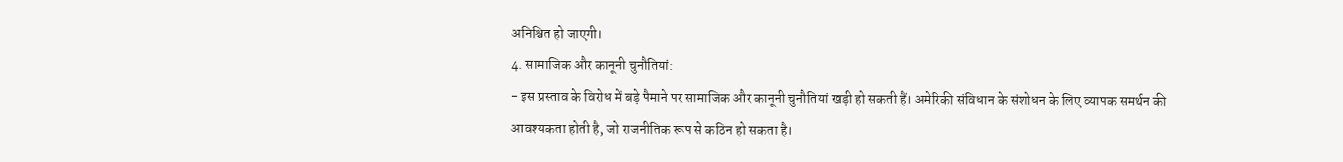अनिश्चित हो जाएगी।
4. सामाजिक और कानूनी चुनौतियां:
- इस प्रस्ताव के विरोध में बड़े पैमाने पर सामाजिक और कानूनी चुनौतियां खड़ी हो सकती हैं। अमेरिकी संविधान के संशोधन के लिए व्यापक समर्थन की आवश्यकता होती है, जो राजनीतिक रूप से कठिन हो सकता है।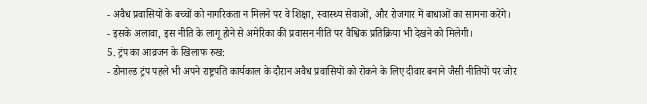- अवैध प्रवासियों के बच्चों को नागरिकता न मिलने पर वे शिक्षा, स्वास्थ्य सेवाओं, और रोजगार में बाधाओं का सामना करेंगे।
- इसके अलावा, इस नीति के लागू होने से अमेरिका की प्रवासन नीति पर वैश्विक प्रतिक्रिया भी देखने को मिलेगी।
5. ट्रंप का आव्रजन के खिलाफ रुख:
- डोनाल्ड ट्रंप पहले भी अपने राष्ट्रपति कार्यकाल के दौरान अवैध प्रवासियों को रोकने के लिए दीवार बनाने जैसी नीतियों पर जोर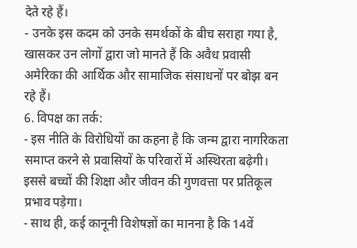देते रहे हैं।
- उनके इस कदम को उनके समर्थकों के बीच सराहा गया है, खासकर उन लोगों द्वारा जो मानते हैं कि अवैध प्रवासी अमेरिका की आर्थिक और सामाजिक संसाधनों पर बोझ बन रहे हैं।
6. विपक्ष का तर्क:
- इस नीति के विरोधियों का कहना है कि जन्म द्वारा नागरिकता समाप्त करने से प्रवासियों के परिवारों में अस्थिरता बढ़ेगी। इससे बच्चों की शिक्षा और जीवन की गुणवत्ता पर प्रतिकूल प्रभाव पड़ेगा।
- साथ ही, कई कानूनी विशेषज्ञों का मानना है कि 14वें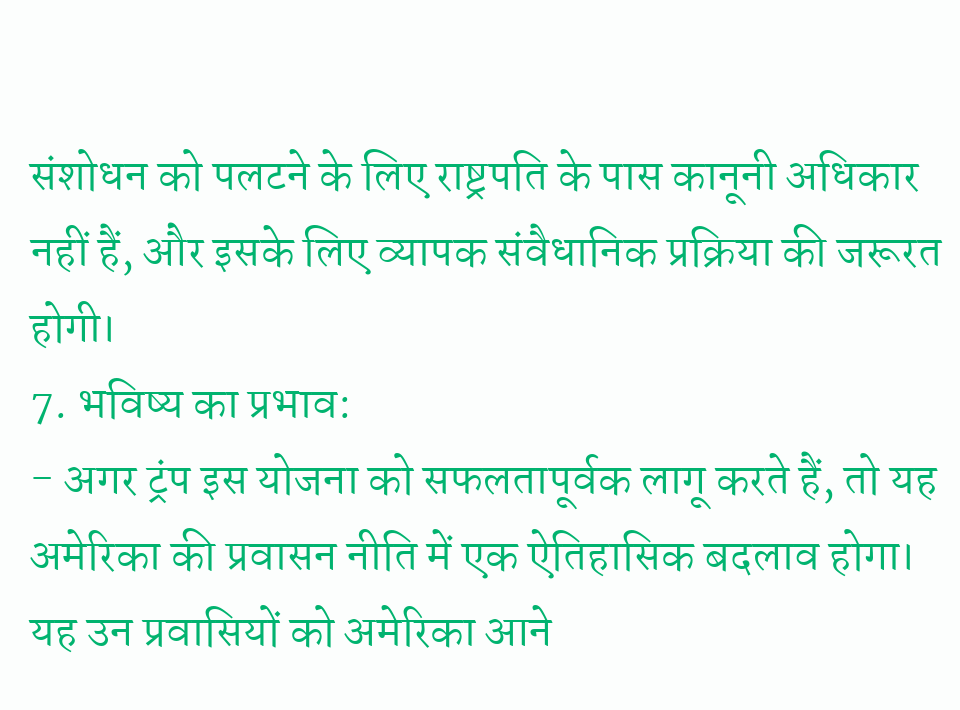संशोधन को पलटने के लिए राष्ट्रपति के पास कानूनी अधिकार नहीं हैं, और इसके लिए व्यापक संवैधानिक प्रक्रिया की जरूरत होगी।
7. भविष्य का प्रभाव:
- अगर ट्रंप इस योजना को सफलतापूर्वक लागू करते हैं, तो यह अमेरिका की प्रवासन नीति में एक ऐतिहासिक बदलाव होगा। यह उन प्रवासियों को अमेरिका आने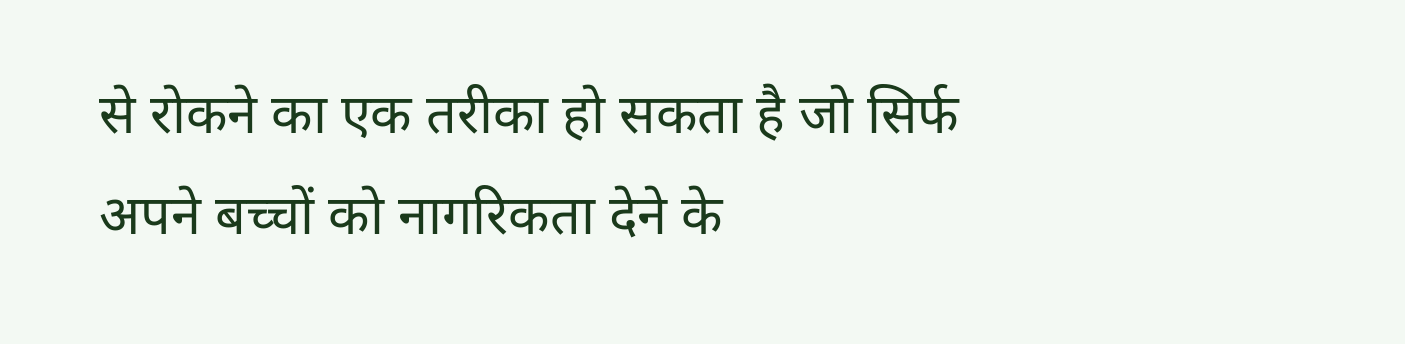से रोकने का एक तरीका हो सकता है जो सिर्फ अपने बच्चों को नागरिकता देने के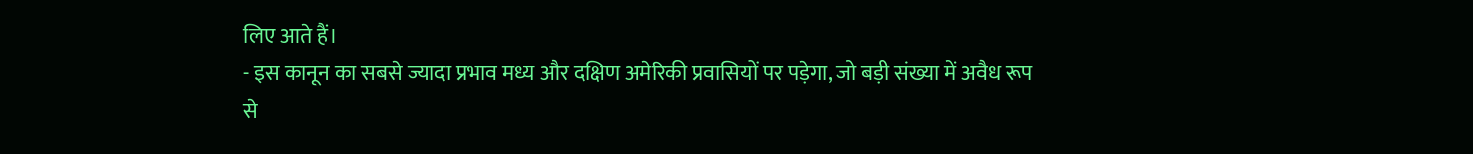लिए आते हैं।
- इस कानून का सबसे ज्यादा प्रभाव मध्य और दक्षिण अमेरिकी प्रवासियों पर पड़ेगा, जो बड़ी संख्या में अवैध रूप से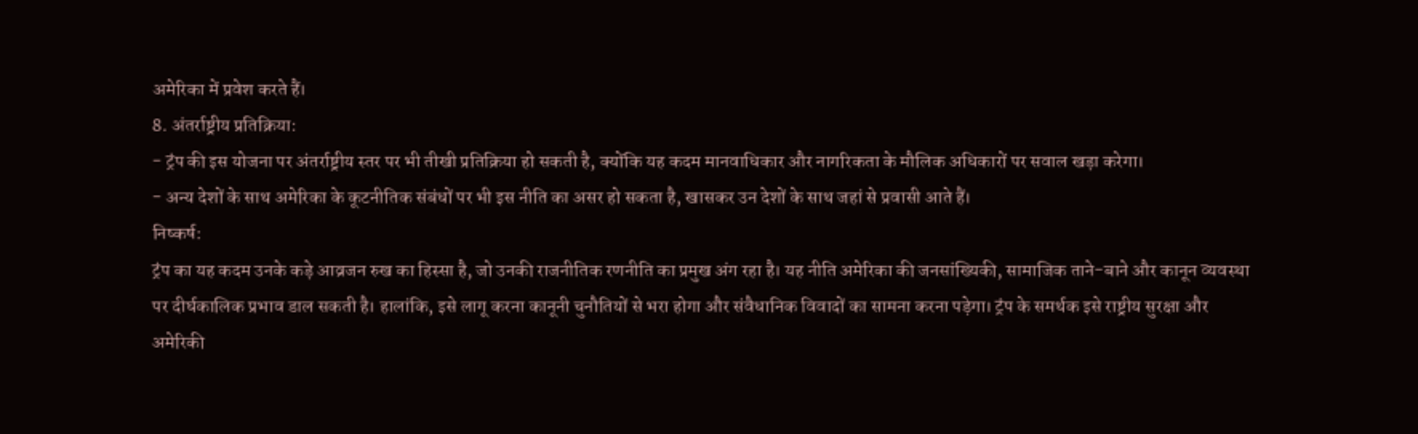अमेरिका में प्रवेश करते हैं।
8. अंतर्राष्ट्रीय प्रतिक्रिया:
- ट्रंप की इस योजना पर अंतर्राष्ट्रीय स्तर पर भी तीखी प्रतिक्रिया हो सकती है, क्योंकि यह कदम मानवाधिकार और नागरिकता के मौलिक अधिकारों पर सवाल खड़ा करेगा।
- अन्य देशों के साथ अमेरिका के कूटनीतिक संबंधों पर भी इस नीति का असर हो सकता है, खासकर उन देशों के साथ जहां से प्रवासी आते हैं।
निष्कर्ष:
ट्रंप का यह कदम उनके कड़े आव्रजन रुख का हिस्सा है, जो उनकी राजनीतिक रणनीति का प्रमुख अंग रहा है। यह नीति अमेरिका की जनसांख्यिकी, सामाजिक ताने-बाने और कानून व्यवस्था पर दीर्घकालिक प्रभाव डाल सकती है। हालांकि, इसे लागू करना कानूनी चुनौतियों से भरा होगा और संवैधानिक विवादों का सामना करना पड़ेगा। ट्रंप के समर्थक इसे राष्ट्रीय सुरक्षा और अमेरिकी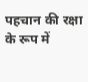पहचान की रक्षा के रूप में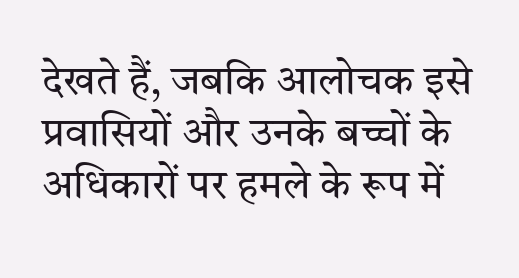देखते हैं, जबकि आलोचक इसे प्रवासियों और उनके बच्चों के अधिकारों पर हमले के रूप में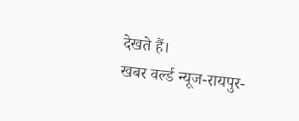देखते हैं।
खबर वर्ल्ड न्यूज-रायपुर-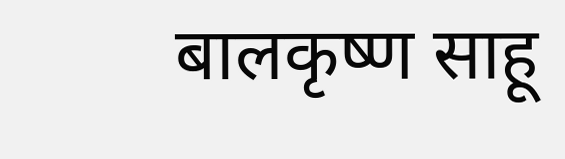बालकृष्ण साहू